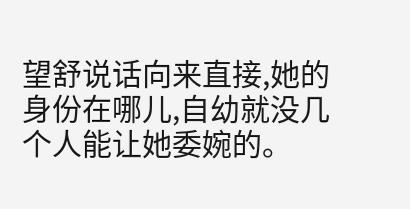望舒说话向来直接,她的身份在哪儿,自幼就没几个人能让她委婉的。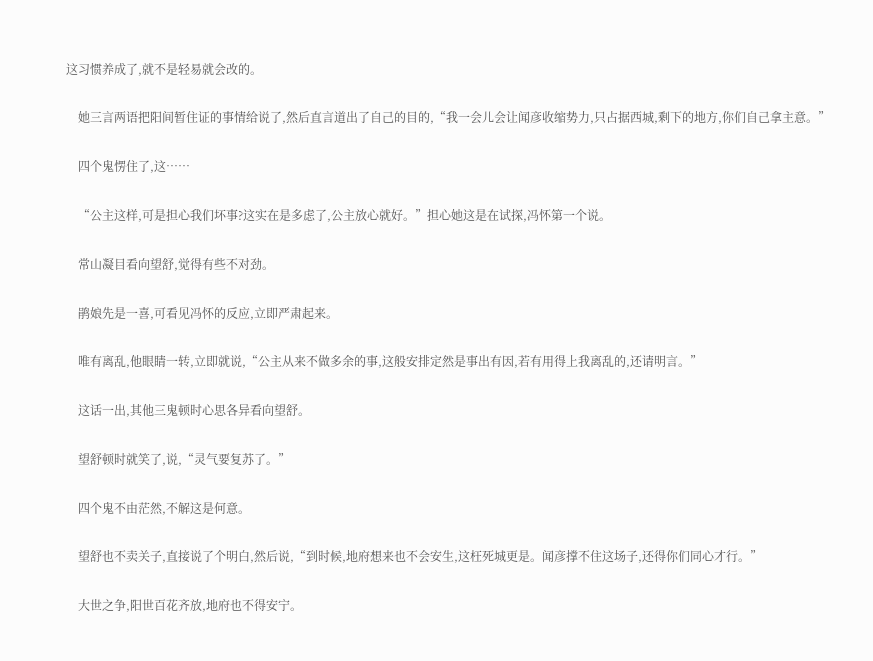这习惯养成了,就不是轻易就会改的。

    她三言两语把阳间暂住证的事情给说了,然后直言道出了自己的目的,“我一会儿会让闻彦收缩势力,只占据西城,剩下的地方,你们自己拿主意。”

    四个鬼愣住了,这……

    “公主这样,可是担心我们坏事?这实在是多虑了,公主放心就好。”担心她这是在试探,冯怀第一个说。

    常山凝目看向望舒,觉得有些不对劲。

    鹃娘先是一喜,可看见冯怀的反应,立即严肃起来。

    唯有离乱,他眼睛一转,立即就说,“公主从来不做多余的事,这般安排定然是事出有因,若有用得上我离乱的,还请明言。”

    这话一出,其他三鬼顿时心思各异看向望舒。

    望舒顿时就笑了,说,“灵气要复苏了。”

    四个鬼不由茫然,不解这是何意。

    望舒也不卖关子,直接说了个明白,然后说,“到时候,地府想来也不会安生,这枉死城更是。闻彦撑不住这场子,还得你们同心才行。”

    大世之争,阳世百花齐放,地府也不得安宁。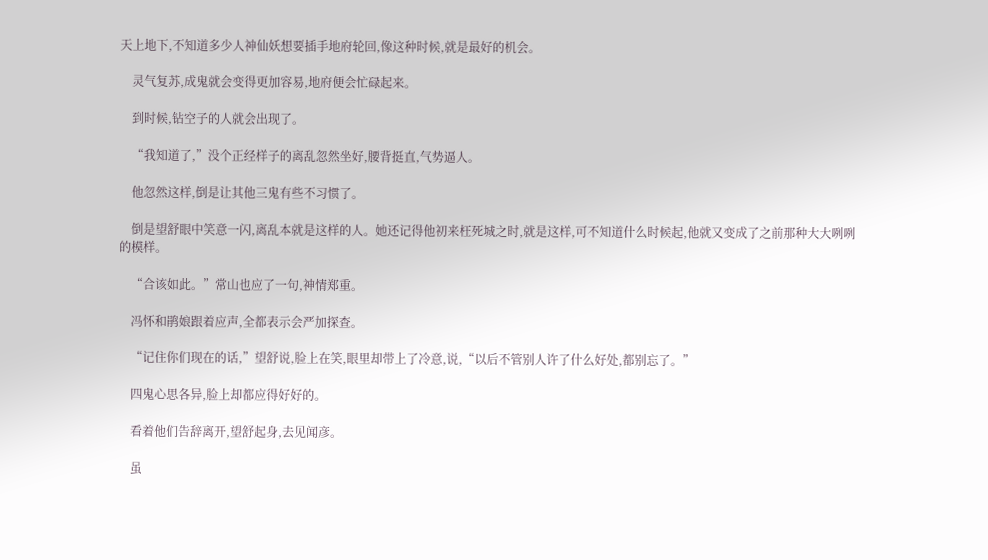天上地下,不知道多少人神仙妖想要插手地府轮回,像这种时候,就是最好的机会。

    灵气复苏,成鬼就会变得更加容易,地府便会忙碌起来。

    到时候,钻空子的人就会出现了。

    “我知道了,”没个正经样子的离乱忽然坐好,腰背挺直,气势逼人。

    他忽然这样,倒是让其他三鬼有些不习惯了。

    倒是望舒眼中笑意一闪,离乱本就是这样的人。她还记得他初来枉死城之时,就是这样,可不知道什么时候起,他就又变成了之前那种大大咧咧的模样。

    “合该如此。”常山也应了一句,神情郑重。

    冯怀和鹃娘跟着应声,全都表示会严加探查。

    “记住你们现在的话,”望舒说,脸上在笑,眼里却带上了冷意,说,“以后不管别人许了什么好处,都别忘了。”

    四鬼心思各异,脸上却都应得好好的。

    看着他们告辞离开,望舒起身,去见闻彦。

    虽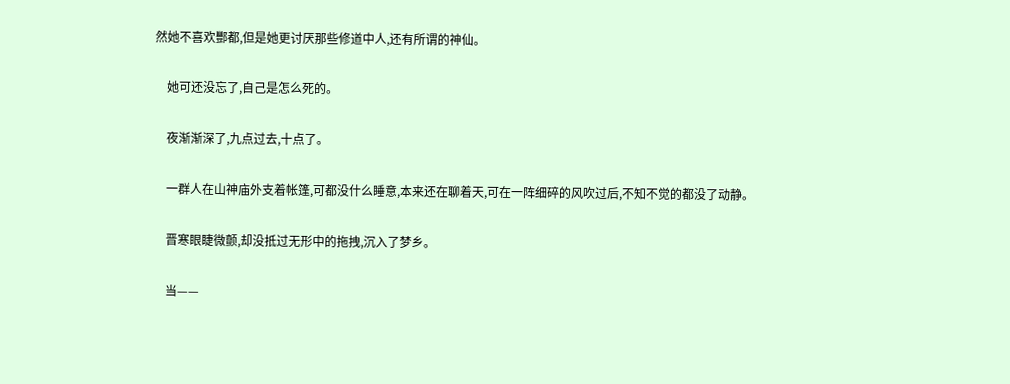然她不喜欢酆都,但是她更讨厌那些修道中人,还有所谓的神仙。

    她可还没忘了,自己是怎么死的。

    夜渐渐深了,九点过去,十点了。

    一群人在山神庙外支着帐篷,可都没什么睡意,本来还在聊着天,可在一阵细碎的风吹过后,不知不觉的都没了动静。

    晋寒眼睫微颤,却没抵过无形中的拖拽,沉入了梦乡。

    当——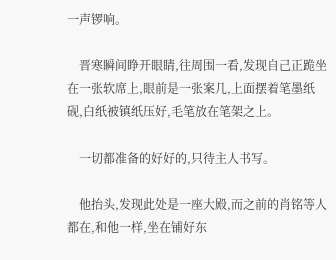一声锣响。

    晋寒瞬间睁开眼睛,往周围一看,发现自己正跪坐在一张软席上,眼前是一张案几,上面摆着笔墨纸砚,白纸被镇纸压好,毛笔放在笔架之上。

    一切都准备的好好的,只待主人书写。

    他抬头,发现此处是一座大殿,而之前的肖铭等人都在,和他一样,坐在铺好东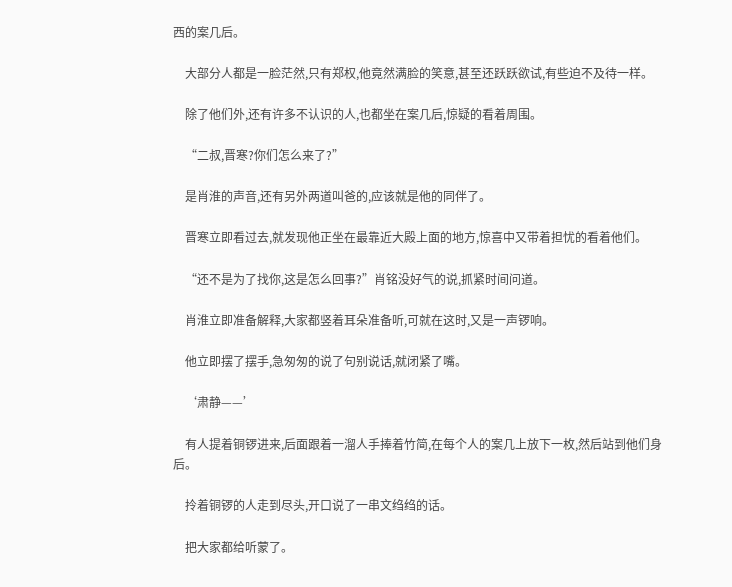西的案几后。

    大部分人都是一脸茫然,只有郑权,他竟然满脸的笑意,甚至还跃跃欲试,有些迫不及待一样。

    除了他们外,还有许多不认识的人,也都坐在案几后,惊疑的看着周围。

    “二叔,晋寒?你们怎么来了?”

    是肖淮的声音,还有另外两道叫爸的,应该就是他的同伴了。

    晋寒立即看过去,就发现他正坐在最靠近大殿上面的地方,惊喜中又带着担忧的看着他们。

    “还不是为了找你,这是怎么回事?”肖铭没好气的说,抓紧时间问道。

    肖淮立即准备解释,大家都竖着耳朵准备听,可就在这时,又是一声锣响。

    他立即摆了摆手,急匆匆的说了句别说话,就闭紧了嘴。

    ‘肃静——’

    有人提着铜锣进来,后面跟着一溜人手捧着竹简,在每个人的案几上放下一枚,然后站到他们身后。

    拎着铜锣的人走到尽头,开口说了一串文绉绉的话。

    把大家都给听蒙了。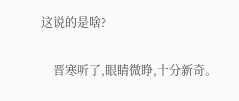这说的是啥?

    晋寒听了,眼睛微睁,十分新奇。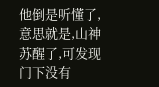他倒是听懂了,意思就是,山神苏醒了,可发现门下没有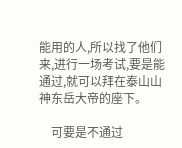能用的人,所以找了他们来,进行一场考试,要是能通过,就可以拜在泰山山神东岳大帝的座下。

    可要是不通过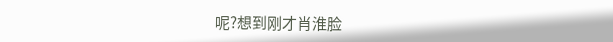呢?想到刚才肖淮脸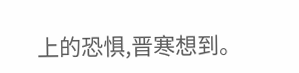上的恐惧,晋寒想到。